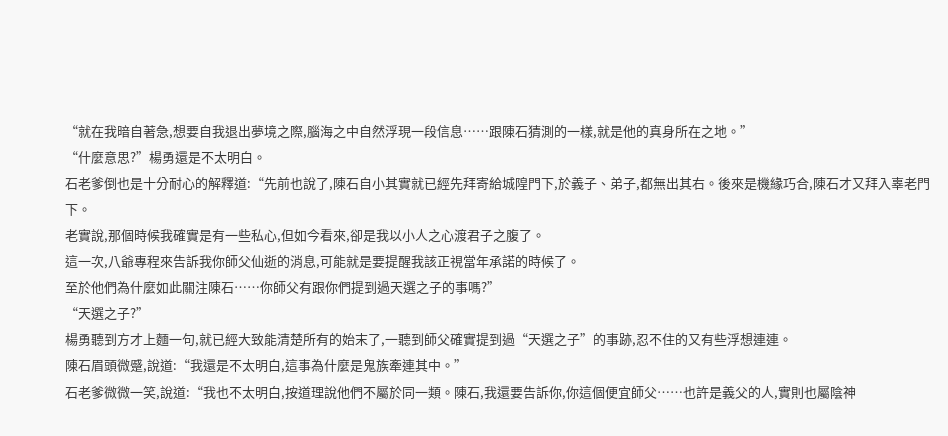“就在我暗自著急,想要自我退出夢境之際,腦海之中自然浮現一段信息……跟陳石猜測的一樣,就是他的真身所在之地。”
“什麼意思?”楊勇還是不太明白。
石老爹倒也是十分耐心的解釋道:“先前也說了,陳石自小其實就已經先拜寄給城隍門下,於義子、弟子,都無出其右。後來是機緣巧合,陳石才又拜入辜老門下。
老實說,那個時候我確實是有一些私心,但如今看來,卻是我以小人之心渡君子之腹了。
這一次,八爺專程來告訴我你師父仙逝的消息,可能就是要提醒我該正視當年承諾的時候了。
至於他們為什麼如此關注陳石……你師父有跟你們提到過天選之子的事嗎?”
“天選之子?”
楊勇聽到方才上麵一句,就已經大致能清楚所有的始末了,一聽到師父確實提到過“天選之子”的事跡,忍不住的又有些浮想連連。
陳石眉頭微蹙,說道:“我還是不太明白,這事為什麼是鬼族牽連其中。”
石老爹微微一笑,說道:“我也不太明白,按道理說他們不屬於同一類。陳石,我還要告訴你,你這個便宜師父……也許是義父的人,實則也屬陰神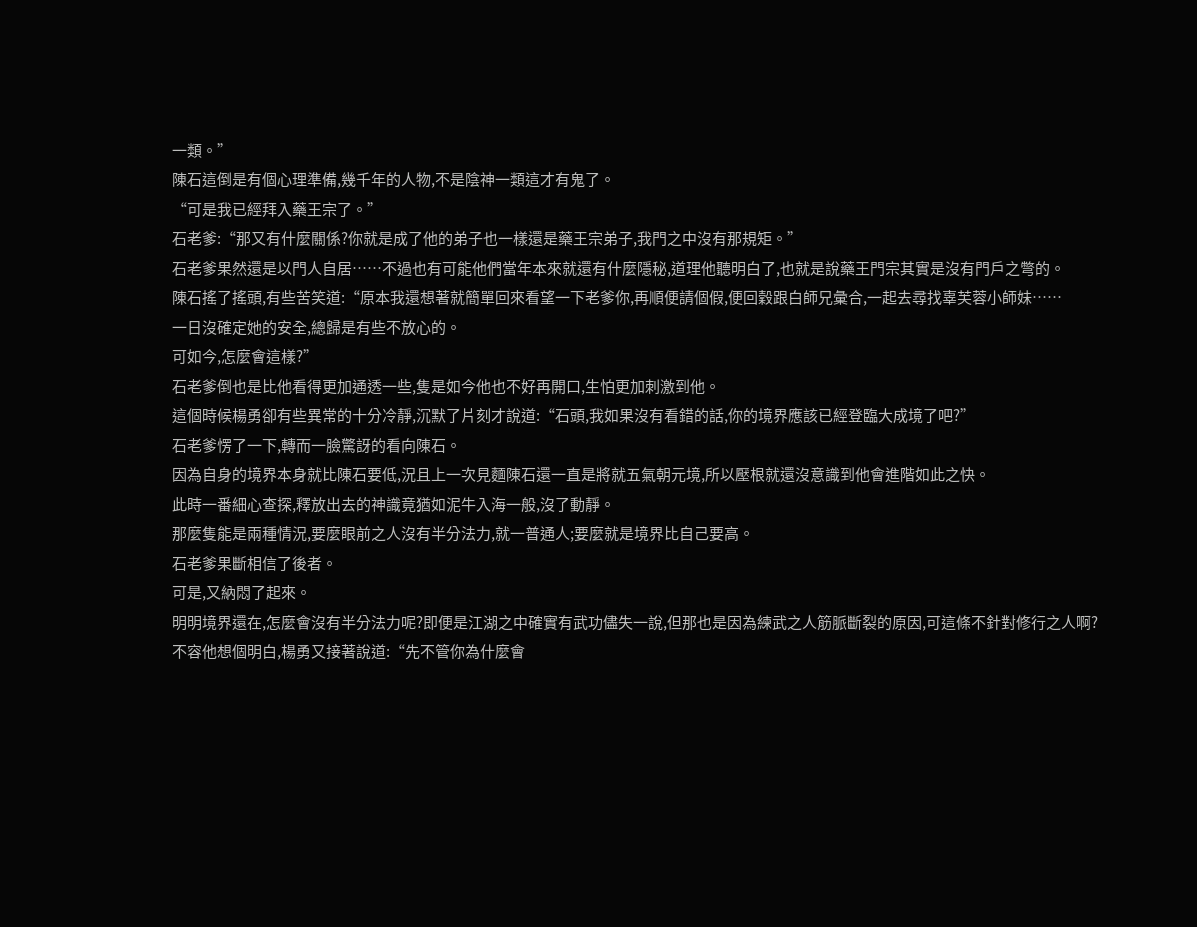一類。”
陳石這倒是有個心理準備,幾千年的人物,不是陰神一類這才有鬼了。
“可是我已經拜入藥王宗了。”
石老爹:“那又有什麼關係?你就是成了他的弟子也一樣還是藥王宗弟子,我門之中沒有那規矩。”
石老爹果然還是以門人自居……不過也有可能他們當年本來就還有什麼隱秘,道理他聽明白了,也就是說藥王門宗其實是沒有門戶之彆的。
陳石搖了搖頭,有些苦笑道:“原本我還想著就簡單回來看望一下老爹你,再順便請個假,便回穀跟白師兄彙合,一起去尋找辜芙蓉小師妹……
一日沒確定她的安全,總歸是有些不放心的。
可如今,怎麼會這樣?”
石老爹倒也是比他看得更加通透一些,隻是如今他也不好再開口,生怕更加刺激到他。
這個時候楊勇卻有些異常的十分冷靜,沉默了片刻才說道:“石頭,我如果沒有看錯的話,你的境界應該已經登臨大成境了吧?”
石老爹愣了一下,轉而一臉驚訝的看向陳石。
因為自身的境界本身就比陳石要低,況且上一次見麵陳石還一直是將就五氣朝元境,所以壓根就還沒意識到他會進階如此之快。
此時一番細心查探,釋放出去的神識竟猶如泥牛入海一般,沒了動靜。
那麼隻能是兩種情況,要麼眼前之人沒有半分法力,就一普通人;要麼就是境界比自己要高。
石老爹果斷相信了後者。
可是,又納悶了起來。
明明境界還在,怎麼會沒有半分法力呢?即便是江湖之中確實有武功儘失一說,但那也是因為練武之人筋脈斷裂的原因,可這條不針對修行之人啊?
不容他想個明白,楊勇又接著說道:“先不管你為什麼會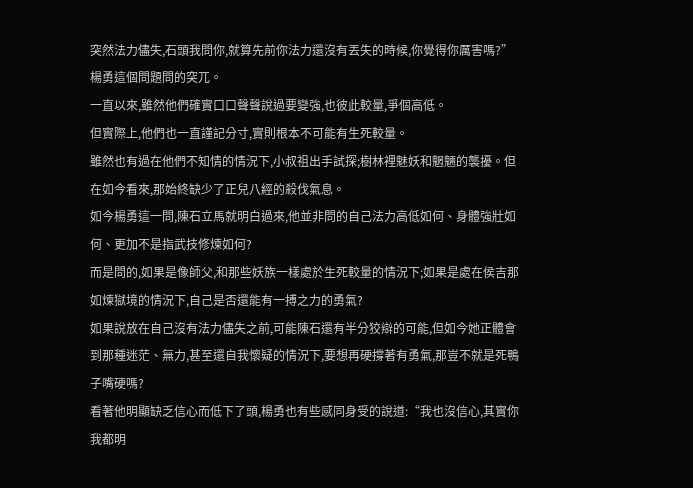突然法力儘失,石頭我問你,就算先前你法力還沒有丟失的時候,你覺得你厲害嗎?”
楊勇這個問題問的突兀。
一直以來,雖然他們確實口口聲聲說過要變強,也彼此較量,爭個高低。
但實際上,他們也一直謹記分寸,實則根本不可能有生死較量。
雖然也有過在他們不知情的情況下,小叔祖出手試探;樹林裡魅妖和魍魎的襲擾。但在如今看來,那始終缺少了正兒八經的殺伐氣息。
如今楊勇這一問,陳石立馬就明白過來,他並非問的自己法力高低如何、身體強壯如何、更加不是指武技修煉如何?
而是問的,如果是像師父,和那些妖族一樣處於生死較量的情況下;如果是處在侯吉那如煉獄境的情況下,自己是否還能有一搏之力的勇氣?
如果說放在自己沒有法力儘失之前,可能陳石還有半分狡辯的可能,但如今她正體會到那種迷茫、無力,甚至還自我懷疑的情況下,要想再硬撐著有勇氣,那豈不就是死鴨子嘴硬嗎?
看著他明顯缺乏信心而低下了頭,楊勇也有些感同身受的說道:“我也沒信心,其實你我都明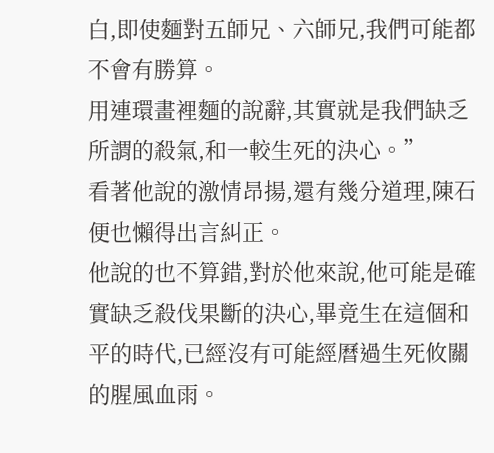白,即使麵對五師兄、六師兄,我們可能都不會有勝算。
用連環畫裡麵的說辭,其實就是我們缺乏所謂的殺氣,和一較生死的決心。”
看著他說的激情昂揚,還有幾分道理,陳石便也懶得出言糾正。
他說的也不算錯,對於他來說,他可能是確實缺乏殺伐果斷的決心,畢竟生在這個和平的時代,已經沒有可能經曆過生死攸關的腥風血雨。